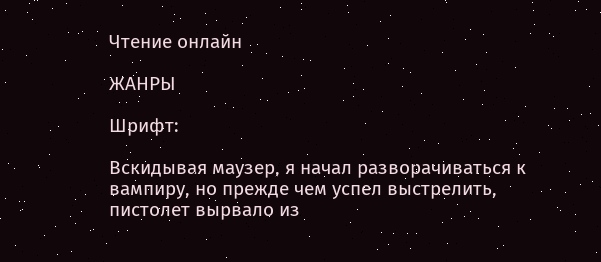Чтение онлайн

ЖАНРЫ

Шрифт:

Вскидывая маузер, я начал разворачиваться к вампиру, но прежде чем успел выстрелить, пистолет вырвало из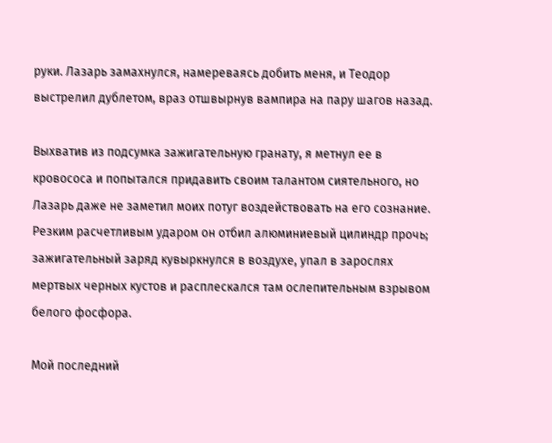руки. Лазарь замахнулся, намереваясь добить меня, и Теодор выстрелил дублетом, враз отшвырнув вампира на пару шагов назад.

Выхватив из подсумка зажигательную гранату, я метнул ее в кровососа и попытался придавить своим талантом сиятельного, но Лазарь даже не заметил моих потуг воздействовать на его сознание. Резким расчетливым ударом он отбил алюминиевый цилиндр прочь; зажигательный заряд кувыркнулся в воздухе, упал в зарослях мертвых черных кустов и расплескался там ослепительным взрывом белого фосфора.

Мой последний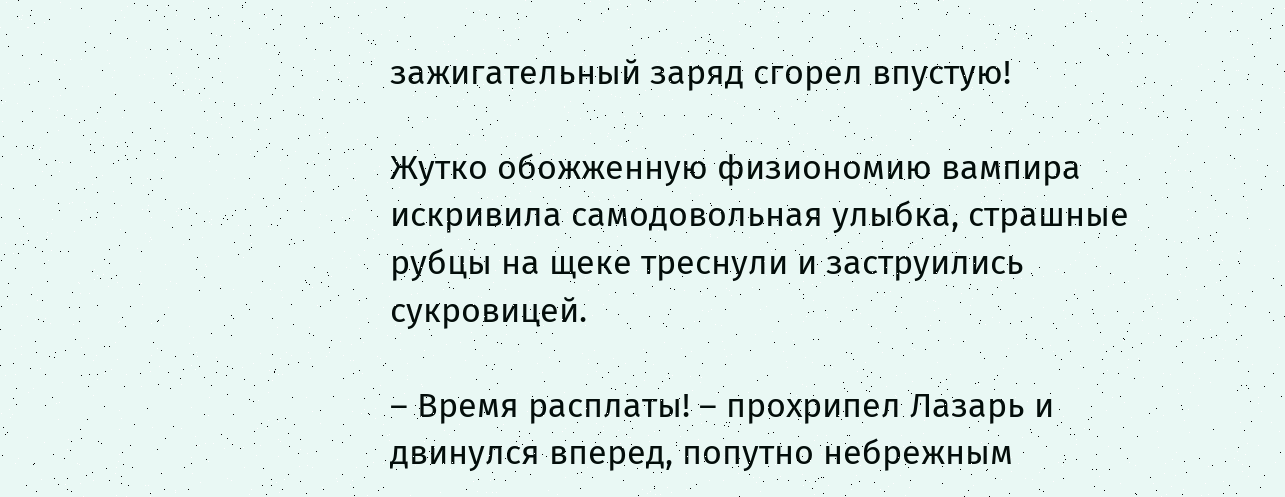зажигательный заряд сгорел впустую!

Жутко обожженную физиономию вампира искривила самодовольная улыбка, страшные рубцы на щеке треснули и заструились сукровицей.

– Время расплаты! – прохрипел Лазарь и двинулся вперед, попутно небрежным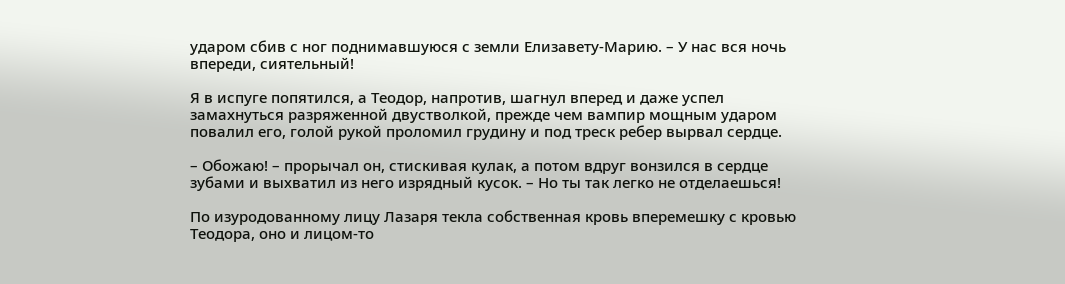ударом сбив с ног поднимавшуюся с земли Елизавету-Марию. – У нас вся ночь впереди, сиятельный!

Я в испуге попятился, а Теодор, напротив, шагнул вперед и даже успел замахнуться разряженной двустволкой, прежде чем вампир мощным ударом повалил его, голой рукой проломил грудину и под треск ребер вырвал сердце.

– Обожаю! – прорычал он, стискивая кулак, а потом вдруг вонзился в сердце зубами и выхватил из него изрядный кусок. – Но ты так легко не отделаешься!

По изуродованному лицу Лазаря текла собственная кровь вперемешку с кровью Теодора, оно и лицом-то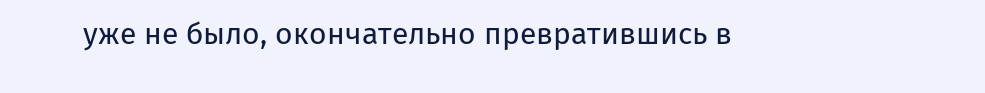уже не было, окончательно превратившись в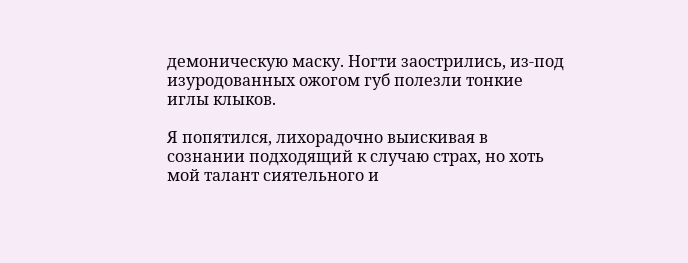демоническую маску. Ногти заострились, из-под изуродованных ожогом губ полезли тонкие иглы клыков.

Я попятился, лихорадочно выискивая в сознании подходящий к случаю страх, но хоть мой талант сиятельного и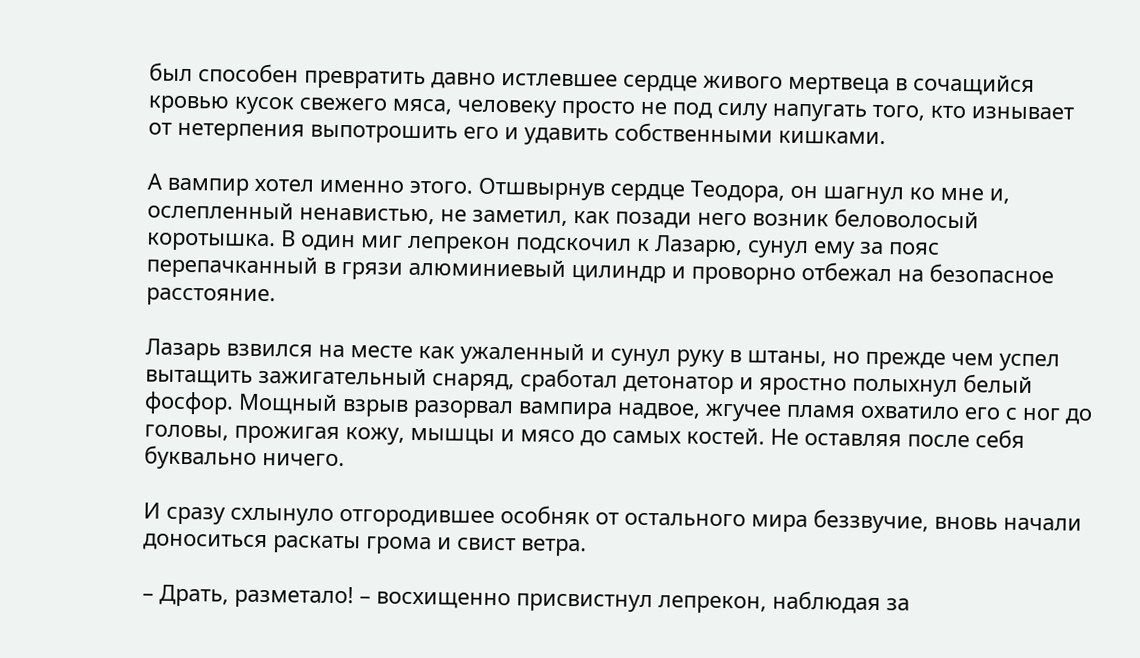был способен превратить давно истлевшее сердце живого мертвеца в сочащийся кровью кусок свежего мяса, человеку просто не под силу напугать того, кто изнывает от нетерпения выпотрошить его и удавить собственными кишками.

А вампир хотел именно этого. Отшвырнув сердце Теодора, он шагнул ко мне и, ослепленный ненавистью, не заметил, как позади него возник беловолосый коротышка. В один миг лепрекон подскочил к Лазарю, сунул ему за пояс перепачканный в грязи алюминиевый цилиндр и проворно отбежал на безопасное расстояние.

Лазарь взвился на месте как ужаленный и сунул руку в штаны, но прежде чем успел вытащить зажигательный снаряд, сработал детонатор и яростно полыхнул белый фосфор. Мощный взрыв разорвал вампира надвое, жгучее пламя охватило его с ног до головы, прожигая кожу, мышцы и мясо до самых костей. Не оставляя после себя буквально ничего.

И сразу схлынуло отгородившее особняк от остального мира беззвучие, вновь начали доноситься раскаты грома и свист ветра.

– Драть, разметало! – восхищенно присвистнул лепрекон, наблюдая за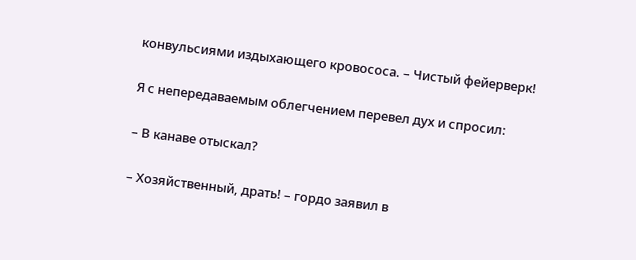конвульсиями издыхающего кровососа. – Чистый фейерверк!

Я с непередаваемым облегчением перевел дух и спросил:

– В канаве отыскал?

– Хозяйственный, драть! – гордо заявил в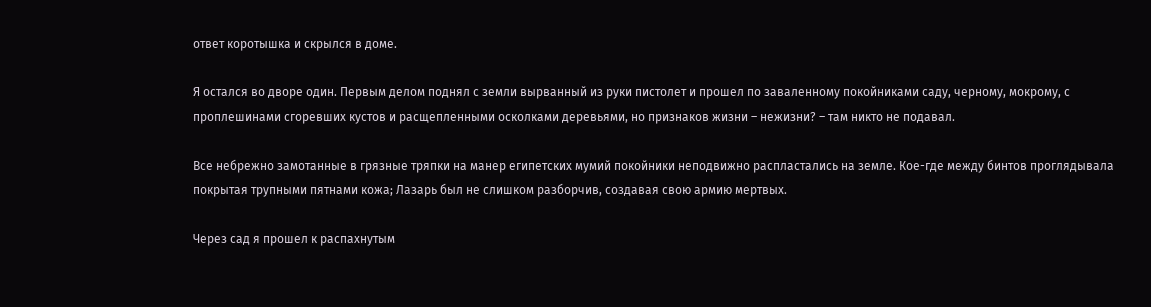ответ коротышка и скрылся в доме.

Я остался во дворе один. Первым делом поднял с земли вырванный из руки пистолет и прошел по заваленному покойниками саду, черному, мокрому, с проплешинами сгоревших кустов и расщепленными осколками деревьями, но признаков жизни – нежизни? – там никто не подавал.

Все небрежно замотанные в грязные тряпки на манер египетских мумий покойники неподвижно распластались на земле. Кое-где между бинтов проглядывала покрытая трупными пятнами кожа; Лазарь был не слишком разборчив, создавая свою армию мертвых.

Через сад я прошел к распахнутым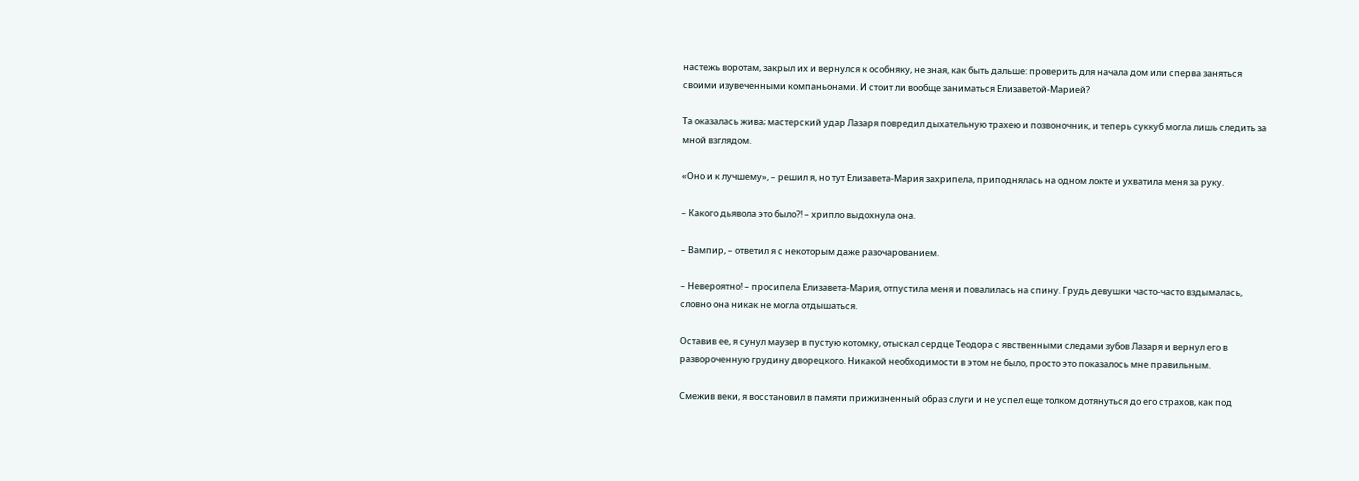настежь воротам, закрыл их и вернулся к особняку, не зная, как быть дальше: проверить для начала дом или сперва заняться своими изувеченными компаньонами. И стоит ли вообще заниматься Елизаветой-Марией?

Та оказалась жива; мастерский удар Лазаря повредил дыхательную трахею и позвоночник, и теперь суккуб могла лишь следить за мной взглядом.

«Оно и к лучшему», – решил я, но тут Елизавета-Мария захрипела, приподнялась на одном локте и ухватила меня за руку.

– Какого дьявола это было?! – хрипло выдохнула она.

– Вампир, – ответил я с некоторым даже разочарованием.

– Невероятно! – просипела Елизавета-Мария, отпустила меня и повалилась на спину. Грудь девушки часто-часто вздымалась, словно она никак не могла отдышаться.

Оставив ее, я сунул маузер в пустую котомку, отыскал сердце Теодора с явственными следами зубов Лазаря и вернул его в развороченную грудину дворецкого. Никакой необходимости в этом не было, просто это показалось мне правильным.

Смежив веки, я восстановил в памяти прижизненный образ слуги и не успел еще толком дотянуться до его страхов, как под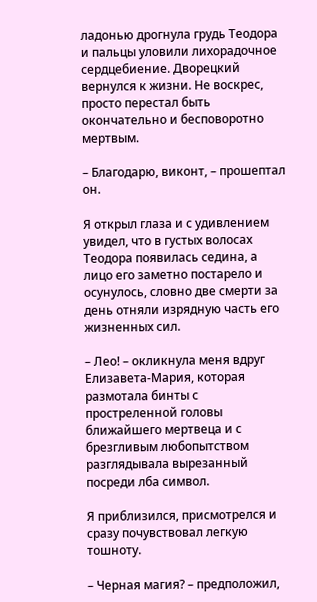ладонью дрогнула грудь Теодора и пальцы уловили лихорадочное сердцебиение. Дворецкий вернулся к жизни. Не воскрес, просто перестал быть окончательно и бесповоротно мертвым.

– Благодарю, виконт, – прошептал он.

Я открыл глаза и с удивлением увидел, что в густых волосах Теодора появилась седина, а лицо его заметно постарело и осунулось, словно две смерти за день отняли изрядную часть его жизненных сил.

– Лео! – окликнула меня вдруг Елизавета-Мария, которая размотала бинты с простреленной головы ближайшего мертвеца и с брезгливым любопытством разглядывала вырезанный посреди лба символ.

Я приблизился, присмотрелся и сразу почувствовал легкую тошноту.

– Черная магия? – предположил,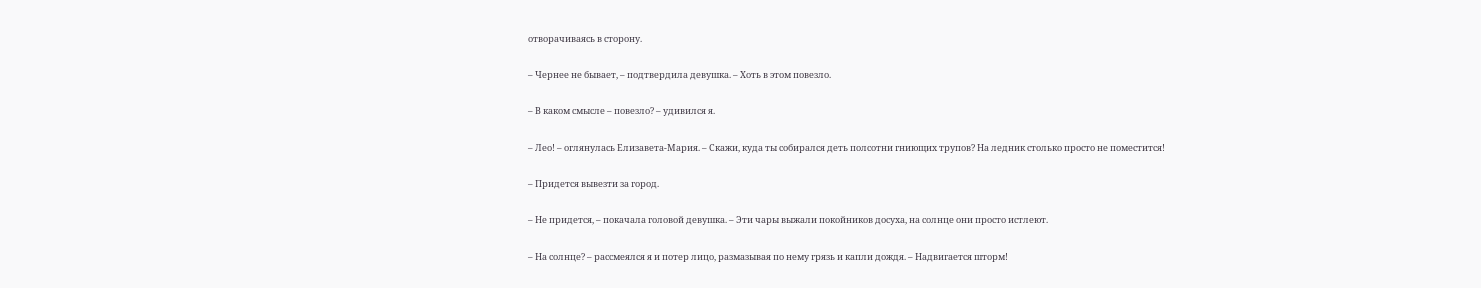отворачиваясь в сторону.

– Чернее не бывает, – подтвердила девушка. – Хоть в этом повезло.

– В каком смысле – повезло? – удивился я.

– Лео! – оглянулась Елизавета-Мария. – Скажи, куда ты собирался деть полсотни гниющих трупов? На ледник столько просто не поместится!

– Придется вывезти за город.

– Не придется, – покачала головой девушка. – Эти чары выжали покойников досуха, на солнце они просто истлеют.

– На солнце? – рассмеялся я и потер лицо, размазывая по нему грязь и капли дождя. – Надвигается шторм!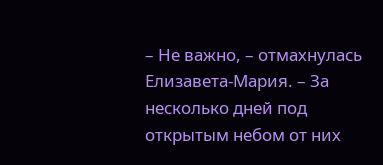– Не важно, – отмахнулась Елизавета-Мария. – За несколько дней под открытым небом от них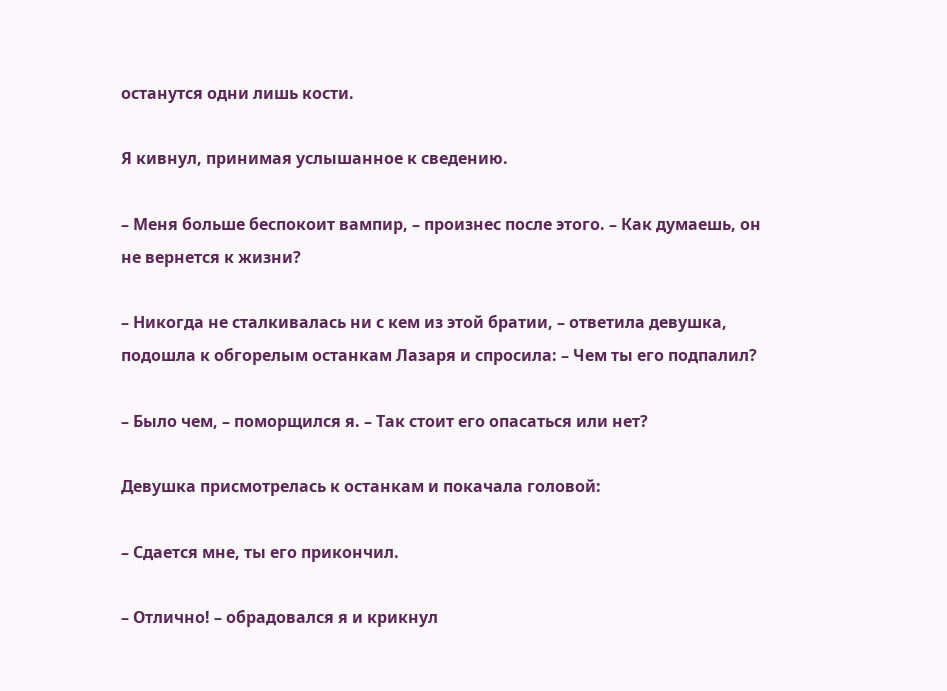останутся одни лишь кости.

Я кивнул, принимая услышанное к сведению.

– Меня больше беспокоит вампир, – произнес после этого. – Как думаешь, он не вернется к жизни?

– Никогда не сталкивалась ни с кем из этой братии, – ответила девушка, подошла к обгорелым останкам Лазаря и спросила: – Чем ты его подпалил?

– Было чем, – поморщился я. – Так стоит его опасаться или нет?

Девушка присмотрелась к останкам и покачала головой:

– Сдается мне, ты его прикончил.

– Отлично! – обрадовался я и крикнул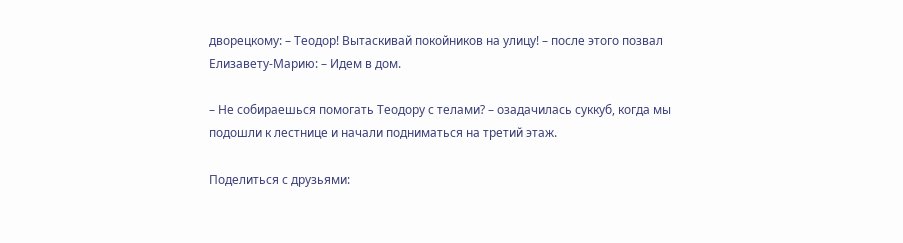дворецкому: – Теодор! Вытаскивай покойников на улицу! – после этого позвал Елизавету-Марию: – Идем в дом.

– Не собираешься помогать Теодору с телами? – озадачилась суккуб, когда мы подошли к лестнице и начали подниматься на третий этаж.

Поделиться с друзьями: